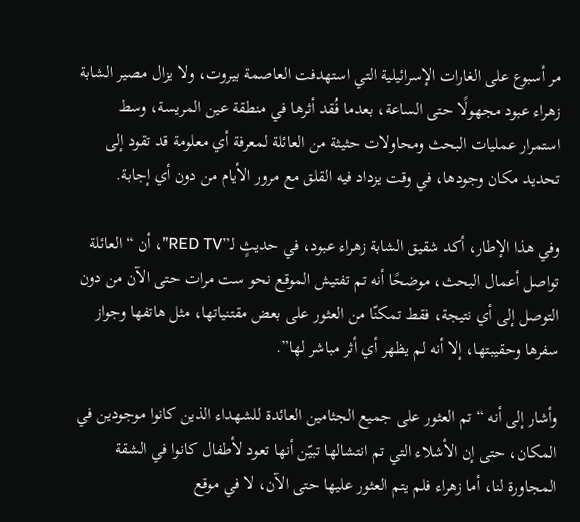مر أسبوع على الغارات الإسرائيلية التي استهدفت العاصمة بيروت، ولا يزال مصير الشابة زهراء عبود مجهولًا حتى الساعة، بعدما فُقد أثرها في منطقة عين المريسة، وسط استمرار عمليات البحث ومحاولات حثيثة من العائلة لمعرفة أي معلومة قد تقود إلى تحديد مكان وجودها، في وقت يزداد فيه القلق مع مرور الأيام من دون أي إجابة.

وفي هذا الإطار، أكد شقيق الشابة زهراء عبود، في حديثٍ لـ”RED TV”، أن “العائلة تواصل أعمال البحث، موضحًا أنه تم تفتيش الموقع نحو ست مرات حتى الآن من دون التوصل إلى أي نتيجة، فقط تمكنّا من العثور على بعض مقتنياتها، مثل هاتفها وجواز سفرها وحقيبتها، إلا أنه لم يظهر أي أثر مباشر لها”.

وأشار إلى أنه “تم العثور على جميع الجثامين العائدة للشهداء الذين كانوا موجودين في المكان، حتى إن الأشلاء التي تم انتشالها تبيّن أنها تعود لأطفال كانوا في الشقة المجاورة لنا، أما زهراء فلم يتم العثور عليها حتى الآن، لا في موقع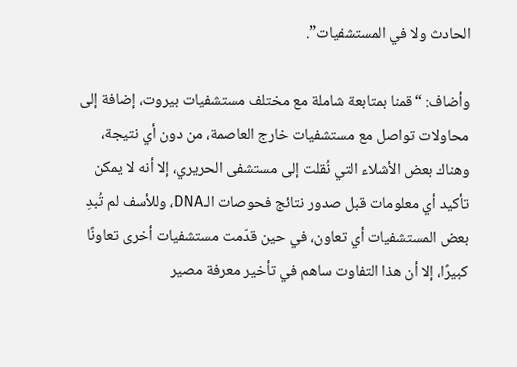الحادث ولا في المستشفيات”.

وأضاف: “قمنا بمتابعة شاملة مع مختلف مستشفيات بيروت، إضافة إلى محاولات تواصل مع مستشفيات خارج العاصمة، من دون أي نتيجة، وهناك بعض الأشلاء التي نُقلت إلى مستشفى الحريري، إلا أنه لا يمكن تأكيد أي معلومات قبل صدور نتائج فحوصات الـDNA، وللأسف لم تُبدِ بعض المستشفيات أي تعاون، في حين قدّمت مستشفيات أخرى تعاونًا كبيرًا، إلا أن هذا التفاوت ساهم في تأخير معرفة مصير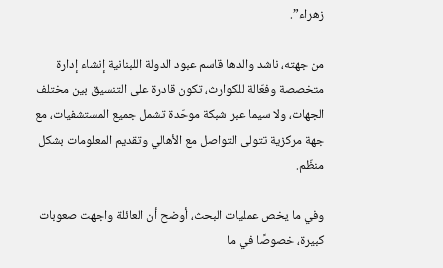زهراء”.

من جهته، ناشد والدها قاسم عبود الدولة اللبنانية إنشاء إدارة متخصصة وفعّالة للكوارث، تكون قادرة على التنسيق بين مختلف الجهات، ولا سيما عبر شبكة موحّدة تشمل جميع المستشفيات، مع جهة مركزية تتولى التواصل مع الأهالي وتقديم المعلومات بشكل منظّم.

وفي ما يخص عمليات البحث، أوضح أن العائلة واجهت صعوبات كبيرة، خصوصًا في ما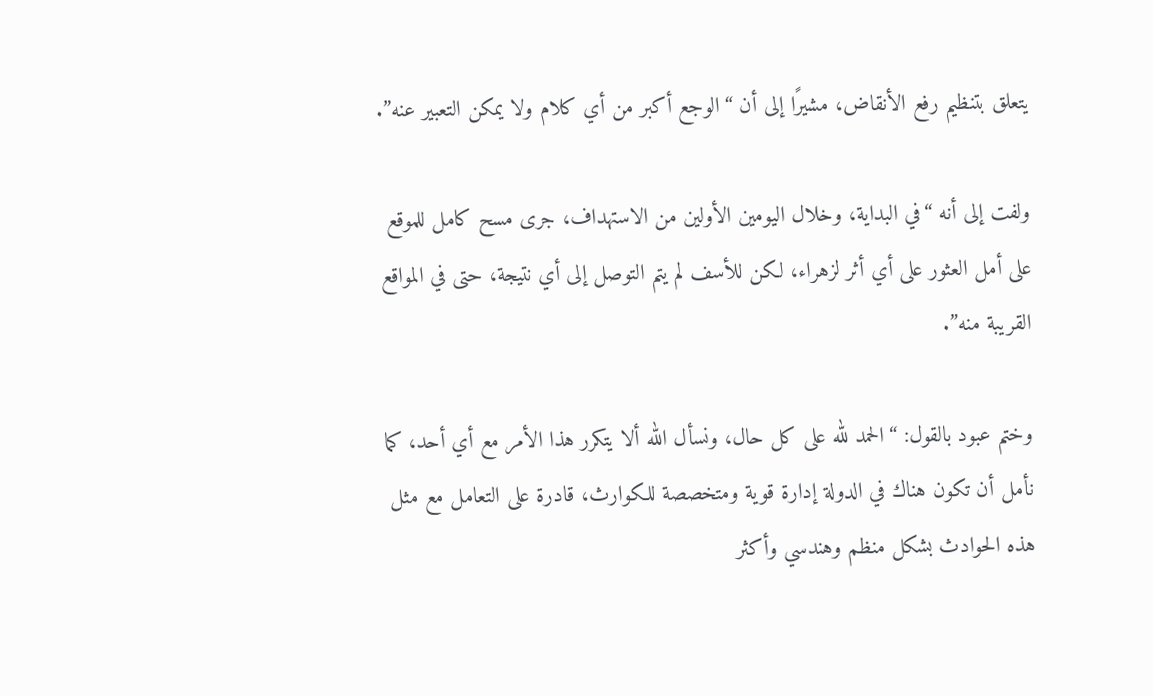يتعلق بتنظيم رفع الأنقاض، مشيرًا إلى أن “الوجع أكبر من أي كلام ولا يمكن التعبير عنه”.

ولفت إلى أنه “في البداية، وخلال اليومين الأولين من الاستهداف، جرى مسح كامل للموقع على أمل العثور على أي أثر لزهراء، لكن للأسف لم يتم التوصل إلى أي نتيجة، حتى في المواقع القريبة منه”.

وختم عبود بالقول: “الحمد لله على كل حال، ونسأل الله ألا يتكرر هذا الأمر مع أي أحد، كما نأمل أن تكون هناك في الدولة إدارة قوية ومتخصصة للكوارث، قادرة على التعامل مع مثل هذه الحوادث بشكل منظم وهندسي وأكثر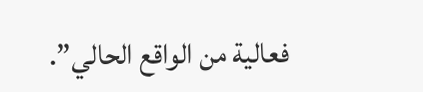فعالية من الواقع الحالي”.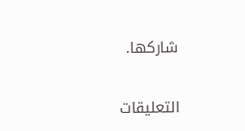شاركها.

التعليقات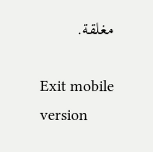مغلقة.

Exit mobile version